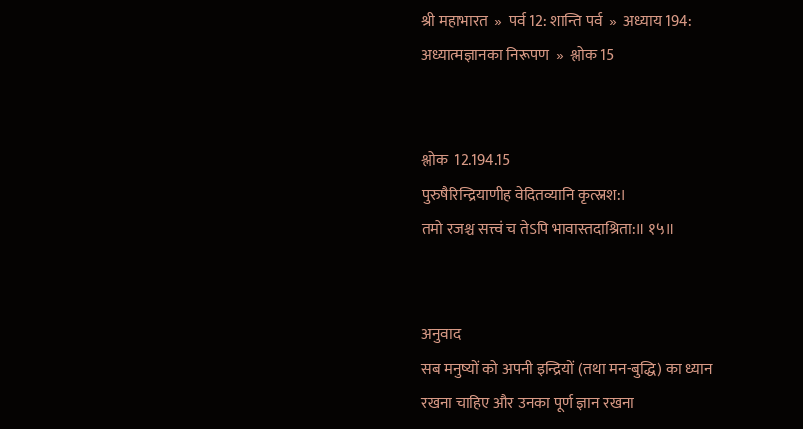श्री महाभारत  »  पर्व 12: शान्ति पर्व  »  अध्याय 194: अध्यात्मज्ञानका निरूपण  »  श्लोक 15


श्लोक  12.194.15
पुरुषैरिन्द्रियाणीह वेदितव्यानि कृत्स्नश:।
तमो रजश्च सत्त्वं च तेऽपि भावास्तदाश्रिता:॥ १५॥


अनुवाद
सब मनुष्यों को अपनी इन्द्रियों (तथा मन-बुद्धि) का ध्यान रखना चाहिए और उनका पूर्ण ज्ञान रखना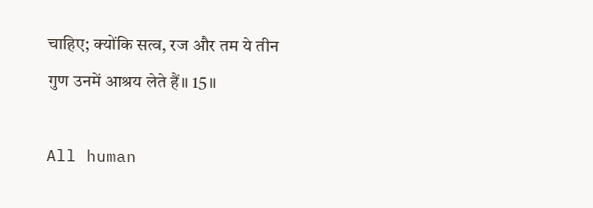चाहिए; क्योंकि सत्व, रज और तम ये तीन गुण उनमें आश्रय लेते हैं॥ 15॥

All human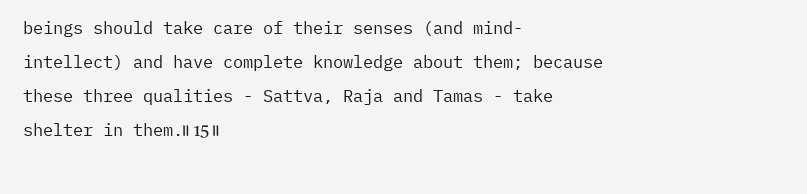beings should take care of their senses (and mind-intellect) and have complete knowledge about them; because these three qualities - Sattva, Raja and Tamas - take shelter in them.॥ 15॥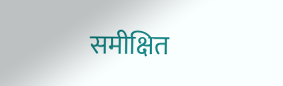समीक्षित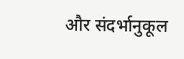और संदर्भानुकूल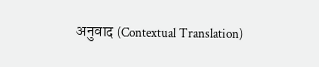अनुवाद (Contextual Translation)